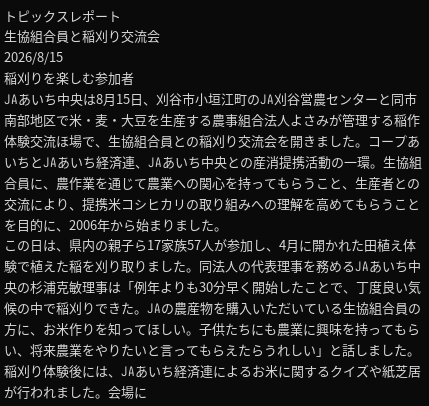トピックスレポート
生協組合員と稲刈り交流会
2026/8/15
稲刈りを楽しむ参加者
JAあいち中央は8月15日、刈谷市小垣江町のJA刈谷営農センターと同市南部地区で米・麦・大豆を生産する農事組合法人よさみが管理する稲作体験交流ほ場で、生協組合員との稲刈り交流会を開きました。コープあいちとJAあいち経済連、JAあいち中央との産消提携活動の一環。生協組合員に、農作業を通じて農業への関心を持ってもらうこと、生産者との交流により、提携米コシヒカリの取り組みへの理解を高めてもらうことを目的に、2006年から始まりました。
この日は、県内の親子ら17家族57人が参加し、4月に開かれた田植え体験で植えた稲を刈り取りました。同法人の代表理事を務めるJAあいち中央の杉浦克敏理事は「例年よりも30分早く開始したことで、丁度良い気候の中で稲刈りできた。JAの農産物を購入いただいている生協組合員の方に、お米作りを知ってほしい。子供たちにも農業に興味を持ってもらい、将来農業をやりたいと言ってもらえたらうれしい」と話しました。
稲刈り体験後には、JAあいち経済連によるお米に関するクイズや紙芝居が行われました。会場に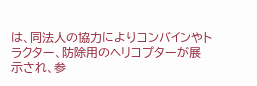は、同法人の協力によりコンバインやトラクター、防除用のヘリコプターが展示され、参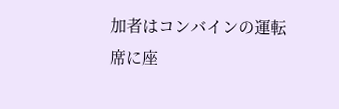加者はコンバインの運転席に座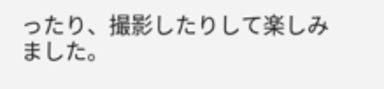ったり、撮影したりして楽しみました。